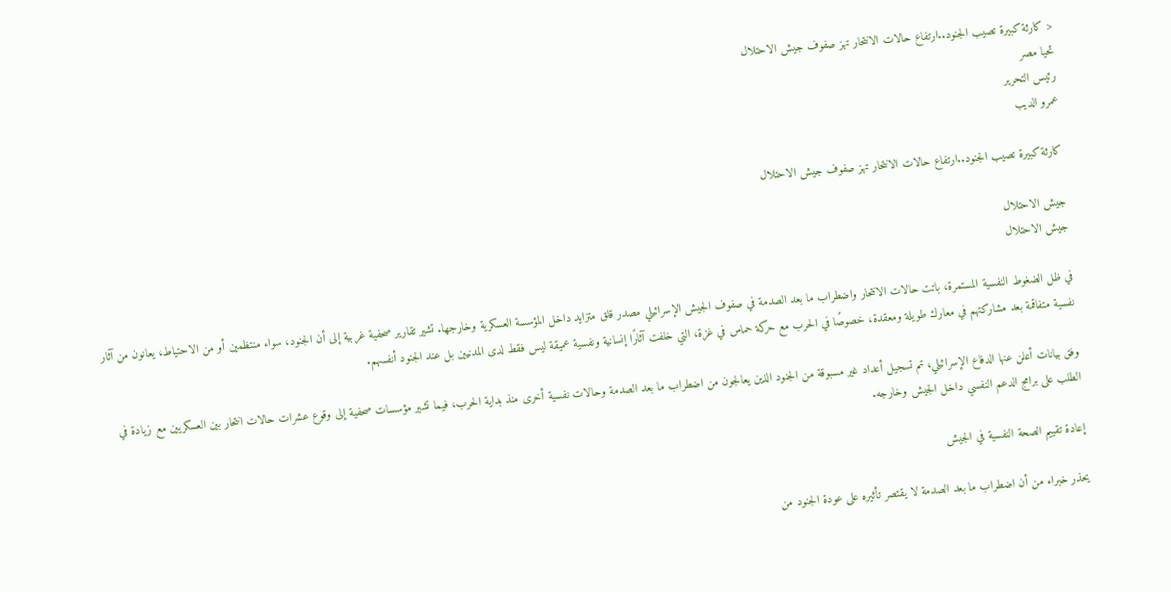< كارثة كبيرة تصيب الجنود..ارتفاع حالات الانتحار تهز صفوف جيش الاحتلال
تحيا مصر
رئيس التحرير
عمرو الديب

كارثة كبيرة تصيب الجنود..ارتفاع حالات الانتحار تهز صفوف جيش الاحتلال

جيش الاحتلال
جيش الاحتلال

في ظل الضغوط النفسية المستمرة، باتت حالات الانتحار واضطراب ما بعد الصدمة في صفوف الجيش الإسرائيلي مصدر قلق متزايد داخل المؤسسة العسكرية وخارجها. تشير تقارير صحفية غربية إلى أن الجنود، سواء منتظمين أو من الاحتياط، يعانون من آثار نفسية متفاقمة بعد مشاركتهم في معارك طويلة ومعقدة، خصوصًا في الحرب مع حركة حماس في غزة، التي خلفت آثارًا إنسانية ونفسية عميقة ليس فقط لدى المدنيين بل عند الجنود أنفسهم.

وفق بيانات أعلن عنها الدفاع الإسرائيلي، تم تسجيل أعداد غير مسبوقة من الجنود الذين يعالجون من اضطراب ما بعد الصدمة وحالات نفسية أخرى منذ بداية الحرب، فيما تشير مؤسسات صحفية إلى وقوع عشرات حالات انتحار بين العسكريين مع زيادة في الطلب على برامج الدعم النفسي داخل الجيش وخارجه.

إعادة تقييم الصحة النفسية في الجيش

يحذر خبراء من أن اضطراب ما بعد الصدمة لا يقتصر تأثيره على عودة الجنود من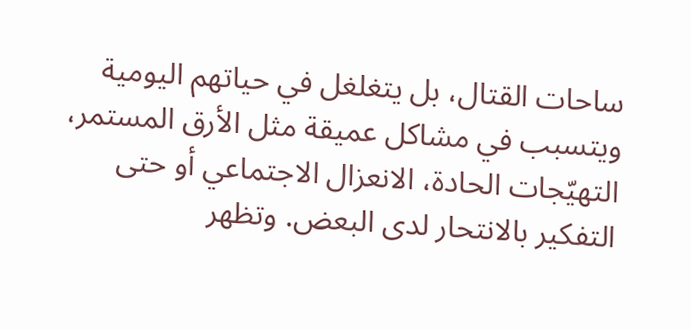ساحات القتال، بل يتغلغل في حياتهم اليومية ويتسبب في مشاكل عميقة مثل الأرق المستمر، التهيّجات الحادة، الانعزال الاجتماعي أو حتى التفكير بالانتحار لدى البعض. وتظهر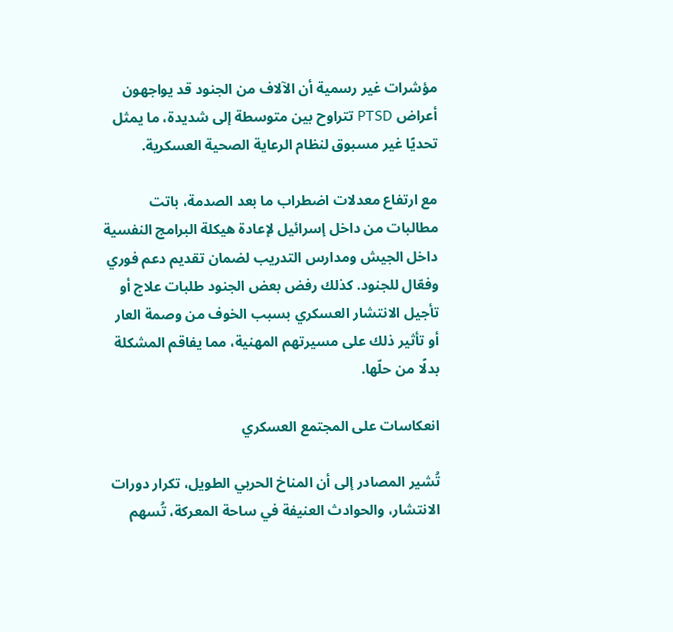مؤشرات غير رسمية أن الآلاف من الجنود قد يواجهون أعراض PTSD تتراوح بين متوسطة إلى شديدة، ما يمثل تحديًا غير مسبوق لنظام الرعاية الصحية العسكرية.

مع ارتفاع معدلات اضطراب ما بعد الصدمة، باتت مطالبات من داخل إسرائيل لإعادة هيكلة البرامج النفسية داخل الجيش ومدارس التدريب لضمان تقديم دعم فوري وفعّال للجنود. كذلك رفض بعض الجنود طلبات علاج أو تأجيل الانتشار العسكري بسبب الخوف من وصمة العار أو تأثير ذلك على مسيرتهم المهنية، مما يفاقم المشكلة بدلًا من حلّها.

انعكاسات على المجتمع العسكري

تُشير المصادر إلى أن المناخ الحربي الطويل، تكرار دورات الانتشار، والحوادث العنيفة في ساحة المعركة، تُسهم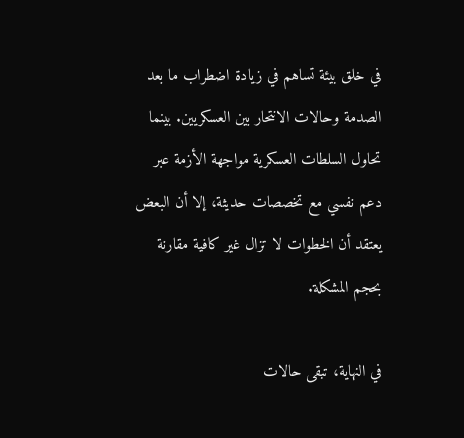في خلق بيئة تساهم في زيادة اضطراب ما بعد الصدمة وحالات الانتحار بين العسكريين. بينما تحاول السلطات العسكرية مواجهة الأزمة عبر دعم نفسي مع تخصصات حديثة، إلا أن البعض يعتقد أن الخطوات لا تزال غير كافية مقارنة بحجم المشكلة.

في النهاية، تبقى حالات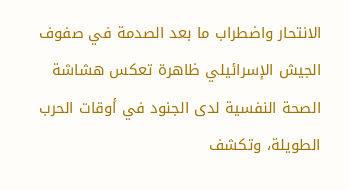الانتحار واضطراب ما بعد الصدمة في صفوف الجيش الإسرائيلي ظاهرة تعكس هشاشة الصحة النفسية لدى الجنود في أوقات الحرب الطويلة، وتكشف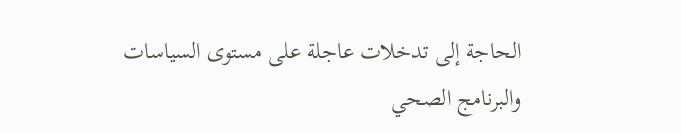الحاجة إلى تدخلات عاجلة على مستوى السياسات والبرنامج الصحي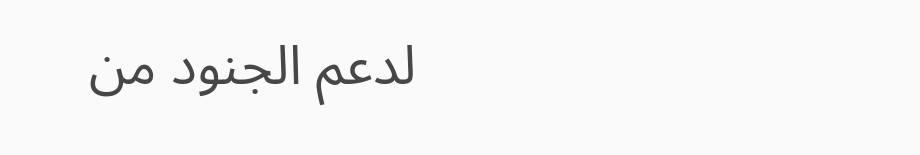لدعم الجنود من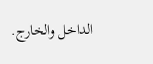الداخل والخارج.